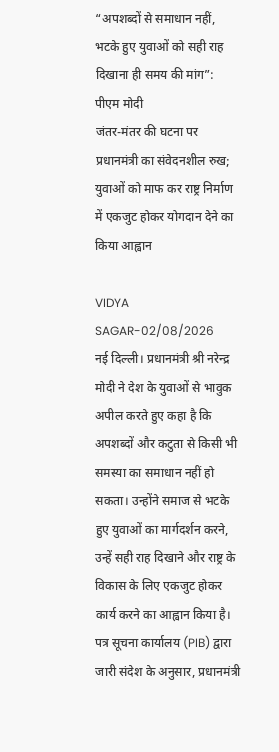“अपशब्दों से समाधान नहीं, भटके हुए युवाओं को सही राह दिखाना ही समय की मांग”: पीएम मोदी
जंतर-मंतर की घटना पर प्रधानमंत्री का संवेदनशील रुख; युवाओं को माफ कर राष्ट्र निर्माण में एकजुट होकर योगदान देने का किया आह्वान

VIDYA SAGAR-02/08/2026
नई दिल्ली। प्रधानमंत्री श्री नरेन्द्र मोदी ने देश के युवाओं से भावुक अपील करते हुए कहा है कि अपशब्दों और कटुता से किसी भी समस्या का समाधान नहीं हो सकता। उन्होंने समाज से भटके हुए युवाओं का मार्गदर्शन करने, उन्हें सही राह दिखाने और राष्ट्र के विकास के लिए एकजुट होकर कार्य करने का आह्वान किया है।
पत्र सूचना कार्यालय (PIB) द्वारा जारी संदेश के अनुसार, प्रधानमंत्री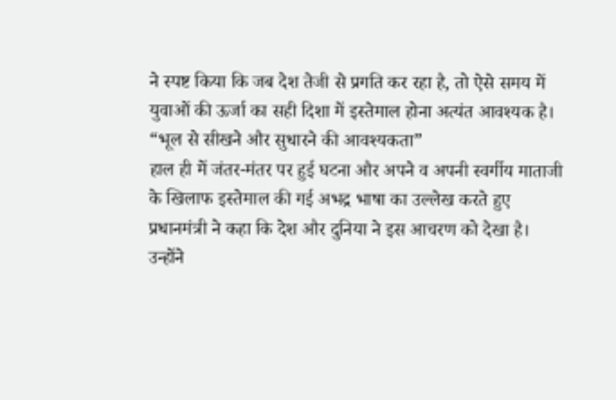ने स्पष्ट किया कि जब देश तेजी से प्रगति कर रहा है, तो ऐसे समय में युवाओं की ऊर्जा का सही दिशा में इस्तेमाल होना अत्यंत आवश्यक है।
“भूल से सीखने और सुधारने की आवश्यकता”
हाल ही में जंतर-मंतर पर हुई घटना और अपने व अपनी स्वर्गीय माताजी के खिलाफ इस्तेमाल की गई अभद्र भाषा का उल्लेख करते हुए प्रधानमंत्री ने कहा कि देश और दुनिया ने इस आचरण को देखा है। उन्होंने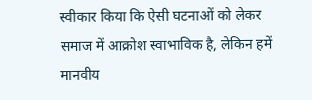स्वीकार किया कि ऐसी घटनाओं को लेकर समाज में आक्रोश स्वाभाविक है, लेकिन हमें मानवीय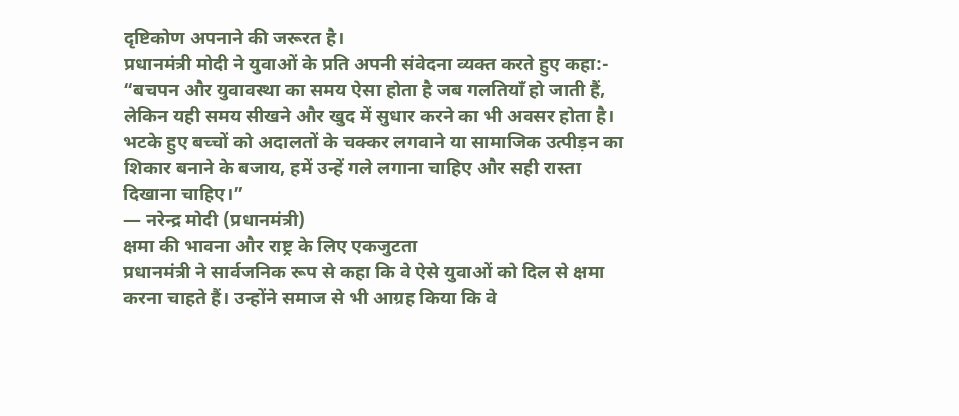दृष्टिकोण अपनाने की जरूरत है।
प्रधानमंत्री मोदी ने युवाओं के प्रति अपनी संवेदना व्यक्त करते हुए कहा:-
“बचपन और युवावस्था का समय ऐसा होता है जब गलतियाँ हो जाती हैं, लेकिन यही समय सीखने और खुद में सुधार करने का भी अवसर होता है। भटके हुए बच्चों को अदालतों के चक्कर लगवाने या सामाजिक उत्पीड़न का शिकार बनाने के बजाय, हमें उन्हें गले लगाना चाहिए और सही रास्ता दिखाना चाहिए।”
— नरेन्द्र मोदी (प्रधानमंत्री)
क्षमा की भावना और राष्ट्र के लिए एकजुटता
प्रधानमंत्री ने सार्वजनिक रूप से कहा कि वे ऐसे युवाओं को दिल से क्षमा करना चाहते हैं। उन्होंने समाज से भी आग्रह किया कि वे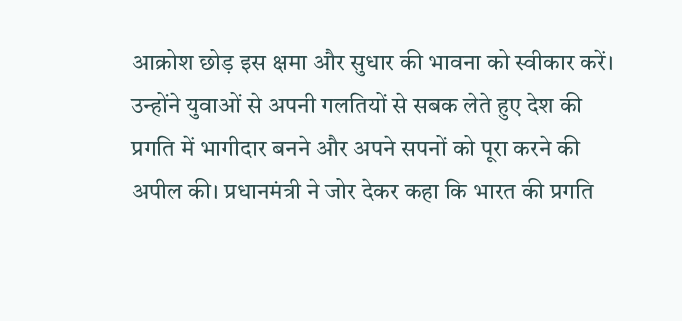आक्रोश छोड़ इस क्षमा और सुधार की भावना को स्वीकार करें।
उन्होंने युवाओं से अपनी गलतियों से सबक लेते हुए देश की प्रगति में भागीदार बनने और अपने सपनों को पूरा करने की अपील की। प्रधानमंत्री ने जोर देकर कहा कि भारत की प्रगति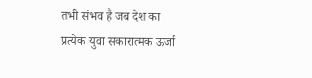तभी संभव है जब देश का प्रत्येक युवा सकारात्मक ऊर्जा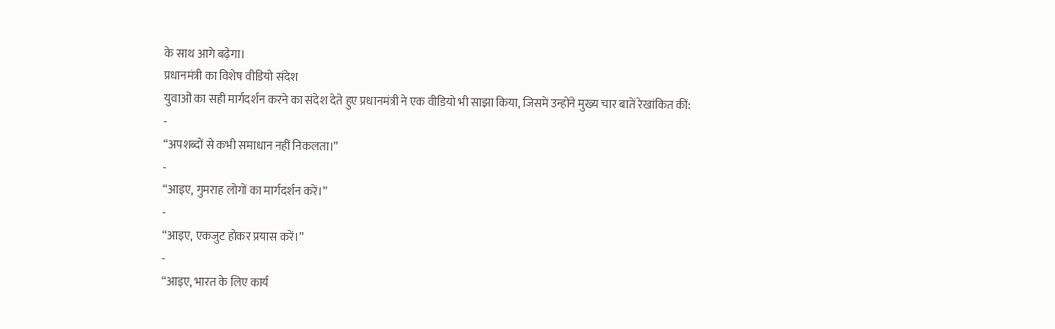के साथ आगे बढ़ेगा।
प्रधानमंत्री का विशेष वीडियो संदेश
युवाओं का सही मार्गदर्शन करने का संदेश देते हुए प्रधानमंत्री ने एक वीडियो भी साझा किया, जिसमें उन्होंने मुख्य चार बातें रेखांकित कीं:
-
“अपशब्दों से कभी समाधान नहीं निकलता।”
-
“आइए, गुमराह लोगों का मार्गदर्शन करें।”
-
“आइए, एकजुट होकर प्रयास करें।”
-
“आइए, भारत के लिए कार्य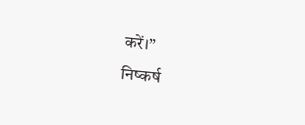करें।”
निष्कर्ष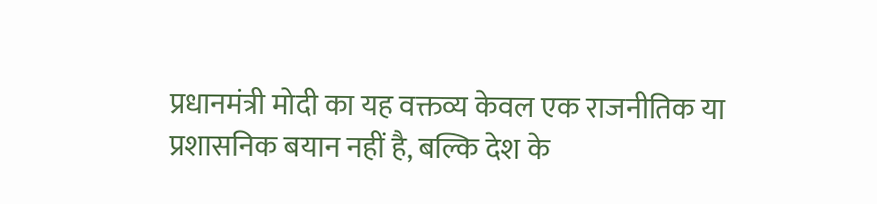प्रधानमंत्री मोदी का यह वक्तव्य केवल एक राजनीतिक या प्रशासनिक बयान नहीं है, बल्कि देश के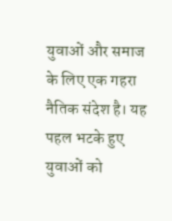युवाओं और समाज के लिए एक गहरा नैतिक संदेश है। यह पहल भटके हुए युवाओं को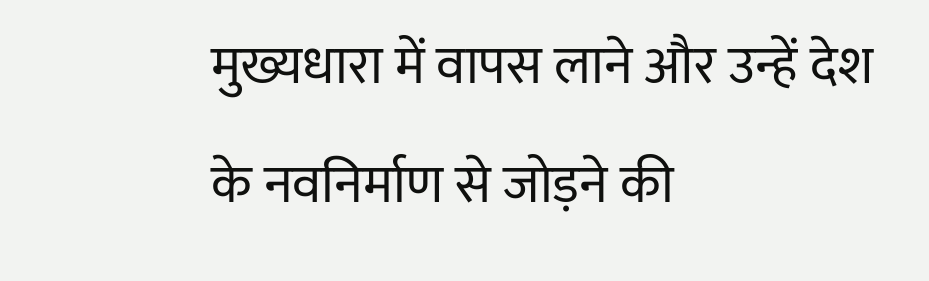मुख्यधारा में वापस लाने और उन्हें देश के नवनिर्माण से जोड़ने की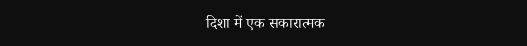दिशा में एक सकारात्मक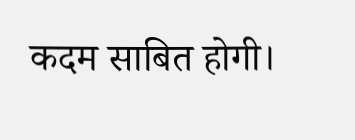कदम साबित होगी।